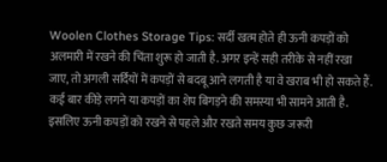Woolen Clothes Storage Tips: सर्दी खत्म होते ही ऊनी कपड़ों को अलमारी में रखने की चिंता शुरू हो जाती है. अगर इन्हें सही तरीके से नहीं रखा जाए, तो अगली सर्दियों में कपड़ों से बदबू आने लगती है या वे खराब भी हो सकते हैं. कई बार कीड़े लगने या कपड़ों का शेप बिगड़ने की समस्या भी सामने आती है. इसलिए ऊनी कपड़ों को रखने से पहले और रखते समय कुछ जरूरी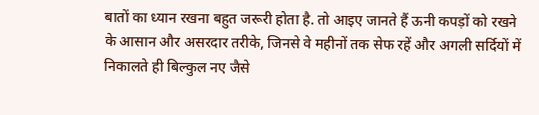बातों का ध्यान रखना बहुत जरूरी होता है. तो आइए जानते हैं ऊनी कपड़ों को रखने के आसान और असरदार तरीके, जिनसे वे महीनों तक सेफ रहें और अगली सर्दियों में निकालते ही बिल्कुल नए जैसे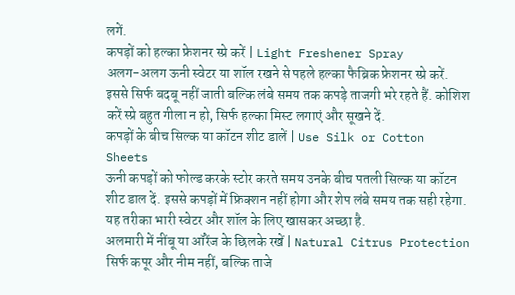लगें.
कपड़ों को हल्का फ्रेशनर स्प्रे करें | Light Freshener Spray
अलग-अलग ऊनी स्वेटर या शॉल रखने से पहले हल्का फैब्रिक फ्रेशनर स्प्रे करें. इससे सिर्फ बदबू नहीं जाती बल्कि लंबे समय तक कपड़े ताजगी भरे रहते हैं. कोशिश करें स्प्रे बहुत गीला न हो, सिर्फ हल्का मिस्ट लगाएं और सूखने दें.
कपड़ों के बीच सिल्क या कॉटन शीट डालें | Use Silk or Cotton Sheets
ऊनी कपड़ों को फोल्ड करके स्टोर करते समय उनके बीच पतली सिल्क या कॉटन शीट डाल दें. इससे कपड़ों में फ्रिक्शन नहीं होगा और शेप लंबे समय तक सही रहेगा. यह तरीका भारी स्वेटर और शॉल के लिए खासकर अच्छा है.
अलमारी में नींबू या ऑरेंज के छिलके रखें | Natural Citrus Protection
सिर्फ कपूर और नीम नहीं, बल्कि ताजे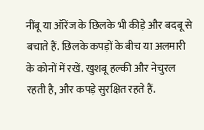नींबू या ऑरेंज के छिलके भी कीड़े और बदबू से बचाते हैं. छिलके कपड़ों के बीच या अलमारी के कोनों में रखें. खुशबू हल्की और नेचुरल रहती है, और कपड़े सुरक्षित रहते हैं.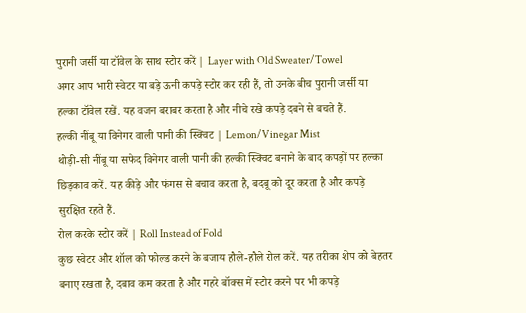पुरानी जर्सी या टॉवेल के साथ स्टोर करें | Layer with Old Sweater/Towel
अगर आप भारी स्वेटर या बड़े ऊनी कपड़े स्टोर कर रही हैं, तो उनके बीच पुरानी जर्सी या हल्का टॉवेल रखें. यह वजन बराबर करता है और नीचे रखे कपड़े दबने से बचते हैं.
हल्की नींबू या विनेगर वाली पानी की स्क्विट | Lemon/Vinegar Mist
थोड़ी-सी नींबू या सफेद विनेगर वाली पानी की हल्की स्क्विट बनाने के बाद कपड़ों पर हल्का छिड़काव करें. यह कीड़े और फंगस से बचाव करता है, बदबू को दूर करता है और कपड़े सुरक्षित रहते हैं.
रोल करके स्टोर करें | Roll Instead of Fold
कुछ स्वेटर और शॉल को फोल्ड करने के बजाय हौले-हौले रोल करें. यह तरीका शेप को बेहतर बनाए रखता है, दबाव कम करता है और गहरे बॉक्स में स्टोर करने पर भी कपड़े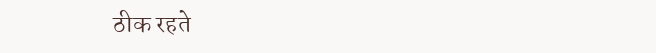ठीक रहते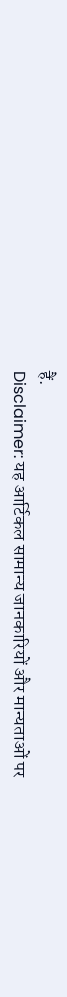हैं.
Disclaimer: यह आर्टिकल सामान्य जानकारियों और मान्यताओं पर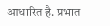आधारित है. प्रभात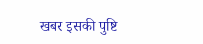खबर इसकी पुष्टि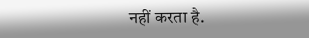नहीं करता है.